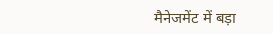मैनेजमेंट में बड़ा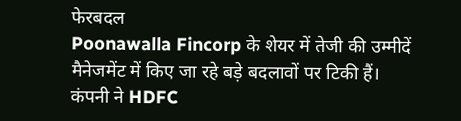फेरबदल
Poonawalla Fincorp के शेयर में तेजी की उम्मीदें मैनेजमेंट में किए जा रहे बड़े बदलावों पर टिकी हैं। कंपनी ने HDFC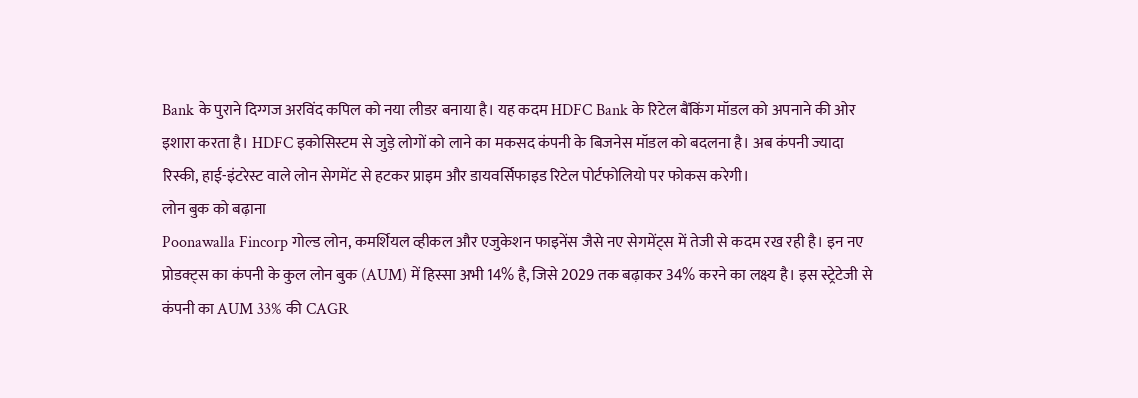Bank के पुराने दिग्गज अरविंद कपिल को नया लीडर बनाया है। यह कदम HDFC Bank के रिटेल बैंकिंग मॉडल को अपनाने की ओर इशारा करता है। HDFC इकोसिस्टम से जुड़े लोगों को लाने का मकसद कंपनी के बिजनेस मॉडल को बदलना है। अब कंपनी ज्यादा रिस्की, हाई-इंटरेस्ट वाले लोन सेगमेंट से हटकर प्राइम और डायवर्सिफाइड रिटेल पोर्टफोलियो पर फोकस करेगी।
लोन बुक को बढ़ाना
Poonawalla Fincorp गोल्ड लोन, कमर्शियल व्हीकल और एजुकेशन फाइनेंस जैसे नए सेगमेंट्स में तेजी से कदम रख रही है। इन नए प्रोडक्ट्स का कंपनी के कुल लोन बुक (AUM) में हिस्सा अभी 14% है, जिसे 2029 तक बढ़ाकर 34% करने का लक्ष्य है। इस स्ट्रेटेजी से कंपनी का AUM 33% की CAGR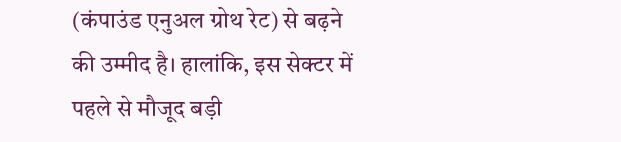(कंपाउंड एनुअल ग्रोथ रेट) से बढ़ने की उम्मीद है। हालांकि, इस सेक्टर में पहले से मौजूद बड़ी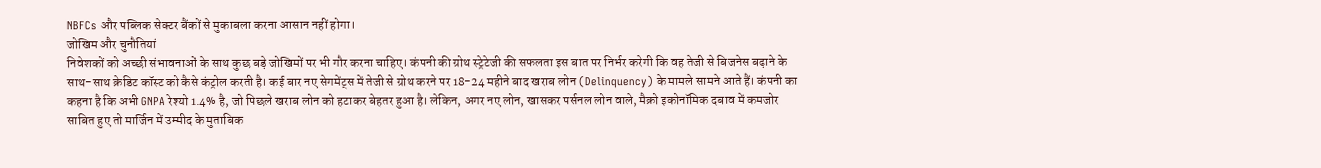NBFCs और पब्लिक सेक्टर बैंकों से मुकाबला करना आसान नहीं होगा।
जोखिम और चुनौतियां
निवेशकों को अच्छी संभावनाओं के साथ कुछ बड़े जोखिमों पर भी गौर करना चाहिए। कंपनी की ग्रोथ स्ट्रेटेजी की सफलता इस बात पर निर्भर करेगी कि वह तेजी से बिजनेस बढ़ाने के साथ-साथ क्रेडिट कॉस्ट को कैसे कंट्रोल करती है। कई बार नए सेगमेंट्स में तेजी से ग्रोथ करने पर 18-24 महीने बाद खराब लोन (Delinquency) के मामले सामने आते हैं। कंपनी का कहना है कि अभी GNPA रेश्यो 1.4% है, जो पिछले खराब लोन को हटाकर बेहतर हुआ है। लेकिन, अगर नए लोन, खासकर पर्सनल लोन वाले, मैक्रो इकोनॉमिक दबाव में कमजोर साबित हुए तो मार्जिन में उम्मीद के मुताबिक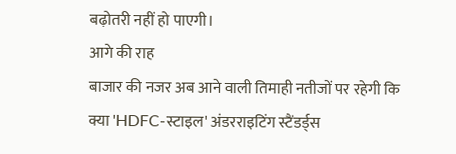बढ़ोतरी नहीं हो पाएगी।
आगे की राह
बाजार की नजर अब आने वाली तिमाही नतीजों पर रहेगी कि क्या 'HDFC-स्टाइल' अंडरराइटिंग स्टैंडर्ड्स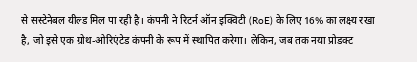से सस्टेनेबल यील्ड मिल पा रही है। कंपनी ने रिटर्न ऑन इक्विटी (RoE) के लिए 16% का लक्ष्य रखा है, जो इसे एक ग्रोथ-ओरिएंटेड कंपनी के रूप में स्थापित करेगा। लेकिन, जब तक नया प्रोडक्ट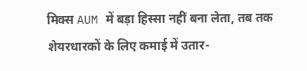मिक्स AUM में बड़ा हिस्सा नहीं बना लेता, तब तक शेयरधारकों के लिए कमाई में उतार-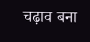चढ़ाव बना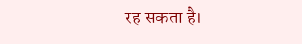रह सकता है।